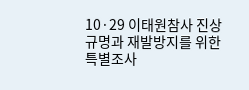10·29 이태원참사 진상규명과 재발방지를 위한 특별조사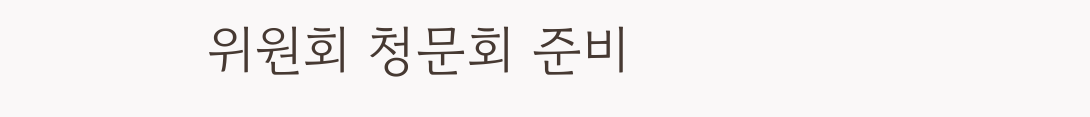위원회 청문회 준비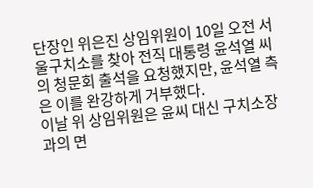단장인 위은진 상임위원이 10일 오전 서울구치소를 찾아 전직 대통령 윤석열 씨의 청문회 출석을 요청했지만, 윤석열 측은 이를 완강하게 거부했다.
이날 위 상임위원은 윤씨 대신 구치소장과의 면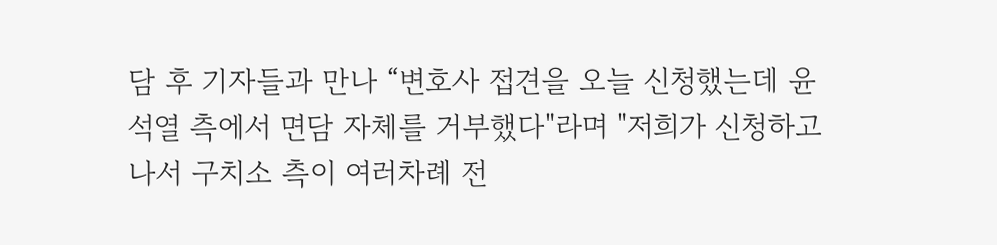담 후 기자들과 만나 “변호사 접견을 오늘 신청했는데 윤석열 측에서 면담 자체를 거부했다"라며 "저희가 신청하고 나서 구치소 측이 여러차례 전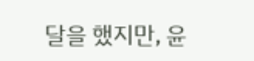달을 했지만, 윤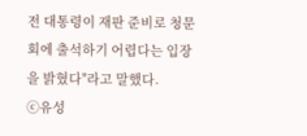전 대통령이 재판 준비로 청문회에 출석하기 어렵다는 입장을 밝혔다"라고 말했다.
ⓒ유성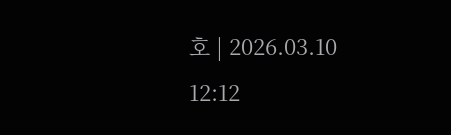호 | 2026.03.10 12:12